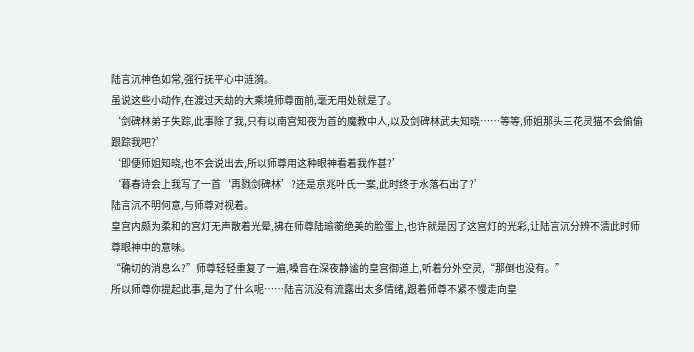陆言沉神色如常,强行抚平心中涟漪。
虽说这些小动作,在渡过天劫的大乘境师尊面前,毫无用处就是了。
‘剑碑林弟子失踪,此事除了我,只有以南宫知夜为首的魔教中人,以及剑碑林武夫知晓……等等,师姐那头三花灵猫不会偷偷跟踪我吧?’
‘即便师姐知晓,也不会说出去,所以师尊用这种眼神看着我作甚?’
‘暮春诗会上我写了一首‘再戮剑碑林’?还是京兆叶氏一案,此时终于水落石出了?’
陆言沉不明何意,与师尊对视着。
皇宫内颇为柔和的宫灯无声散着光晕,拂在师尊陆瑜蘅绝美的脸蛋上,也许就是因了这宫灯的光彩,让陆言沉分辨不清此时师尊眼神中的意味。
“确切的消息么?”师尊轻轻重复了一遍,嗓音在深夜静谧的皇宫御道上,听着分外空灵,“那倒也没有。”
所以师尊你提起此事,是为了什么呢……陆言沉没有流露出太多情绪,跟着师尊不紧不慢走向皇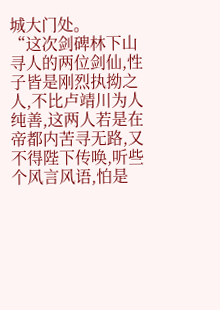城大门处。
“这次剑碑林下山寻人的两位剑仙,性子皆是刚烈执拗之人,不比卢靖川为人纯善,这两人若是在帝都内苦寻无路,又不得陛下传唤,听些个风言风语,怕是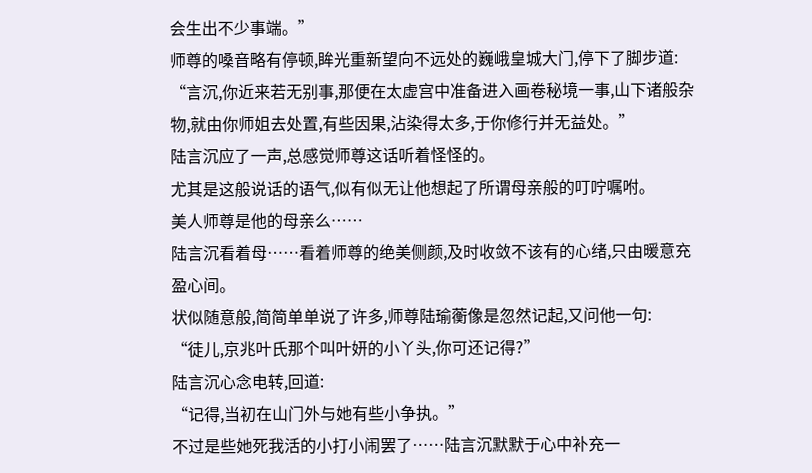会生出不少事端。”
师尊的嗓音略有停顿,眸光重新望向不远处的巍峨皇城大门,停下了脚步道:
“言沉,你近来若无别事,那便在太虚宫中准备进入画卷秘境一事,山下诸般杂物,就由你师姐去处置,有些因果,沾染得太多,于你修行并无益处。”
陆言沉应了一声,总感觉师尊这话听着怪怪的。
尤其是这般说话的语气,似有似无让他想起了所谓母亲般的叮咛嘱咐。
美人师尊是他的母亲么……
陆言沉看着母……看着师尊的绝美侧颜,及时收敛不该有的心绪,只由暖意充盈心间。
状似随意般,简简单单说了许多,师尊陆瑜蘅像是忽然记起,又问他一句:
“徒儿,京兆叶氏那个叫叶妍的小丫头,你可还记得?”
陆言沉心念电转,回道:
“记得,当初在山门外与她有些小争执。”
不过是些她死我活的小打小闹罢了……陆言沉默默于心中补充一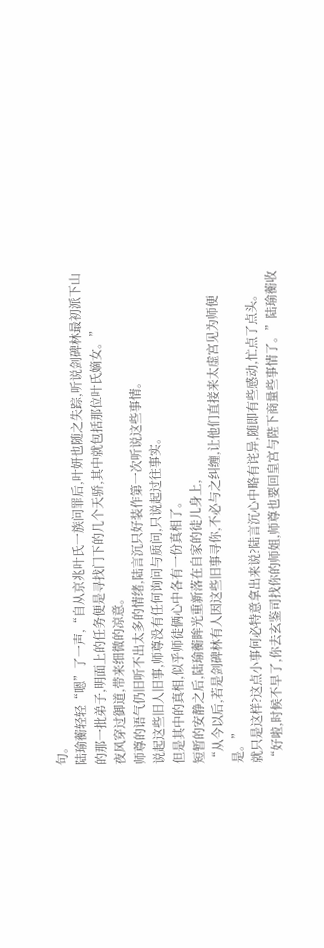句。
陆瑜蘅轻轻“嗯”了一声,“自从京兆叶氏一族问罪后,叶妍也随之失踪,听说剑碑林最初派下山的那一批弟子,明面上的任务便是寻找门下的几个天骄,其中就包括那位叶氏嫡女。”
夜风穿过御道,带来细微的凉意。
师尊的语气仍旧听不出太多的情绪,陆言沉只好装作第一次听说这些事情。
说起这些旧人旧事,师尊没有任何询问与质问,只说起过往事实。
但是其中的真相,似乎师徒俩心中各有一份真相了。
短暂的安静之后,陆瑜蘅眸光重新落在自家的徒儿身上,
“从今以后,若是剑碑林有人因这些旧事寻你,不必与之纠缠,让他们直接来太虚宫见为师便是。”
就只是这样?这点小事何必特意拿出来说?陆言沉心中略有诧异,随即有些感动,忙点了点头。
“好啦,时候不早了,你去玄鉴司找你的师姐,师尊也要回皇宫与陛下商量些事情了。”陆瑜蘅收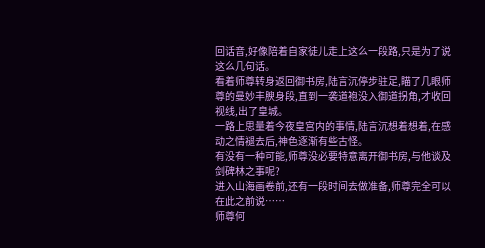回话音,好像陪着自家徒儿走上这么一段路,只是为了说这么几句话。
看着师尊转身返回御书房,陆言沉停步驻足,瞄了几眼师尊的曼妙丰腴身段,直到一袭道袍没入御道拐角,才收回视线,出了皇城。
一路上思量着今夜皇宫内的事情,陆言沉想着想着,在感动之情褪去后,神色逐渐有些古怪。
有没有一种可能,师尊没必要特意离开御书房,与他谈及剑碑林之事呢?
进入山海画卷前,还有一段时间去做准备,师尊完全可以在此之前说……
师尊何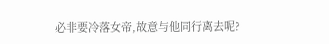必非要冷落女帝,故意与他同行离去呢?